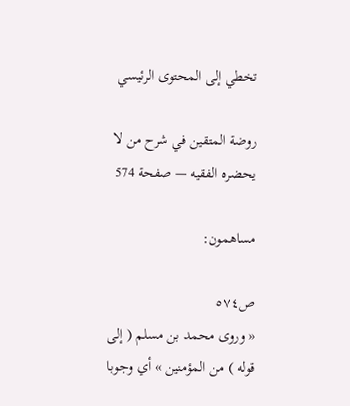تخطي إلى المحتوى الرئيسي

روضة المتقين في شرح من لا يحضره الفقيه — صفحة 574

مساهمون:

ص٥٧٤
« وروى محمد بن مسلم ( إلى قوله ) من المؤمنين » أي وجوبا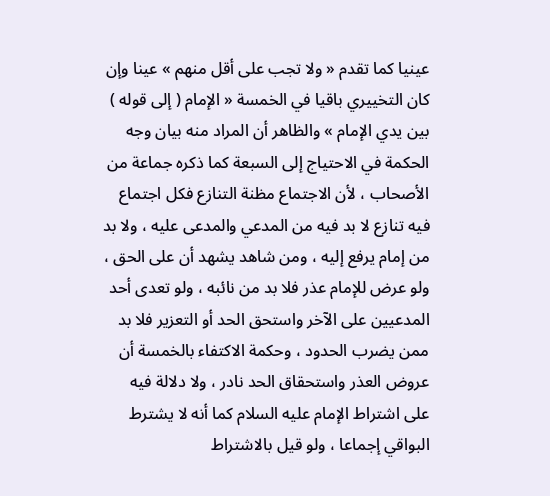عينيا كما تقدم « ولا تجب على أقل منهم » عينا وإن كان التخييري باقيا في الخمسة « الإمام ( إلى قوله ) بين يدي الإمام » والظاهر أن المراد منه بيان وجه الحكمة في الاحتياج إلى السبعة كما ذكره جماعة من الأصحاب ، لأن الاجتماع مظنة التنازع فكل اجتماع فيه تنازع لا بد فيه من المدعي والمدعى عليه ، ولا بد من إمام يرفع إليه ، ومن شاهد يشهد أن على الحق ، ولو عرض للإمام عذر فلا بد من نائبه ، ولو تعدى أحد المدعيين على الآخر واستحق الحد أو التعزير فلا بد ممن يضرب الحدود ، وحكمة الاكتفاء بالخمسة أن عروض العذر واستحقاق الحد نادر ، ولا دلالة فيه على اشتراط الإمام عليه السلام كما أنه لا يشترط البواقي إجماعا ، ولو قيل بالاشتراط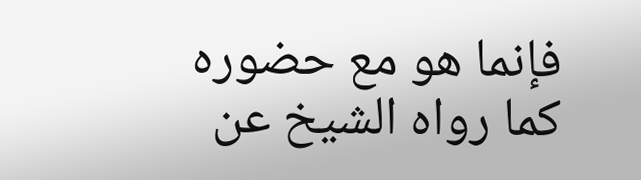فإنما هو مع حضوره كما رواه الشيخ عن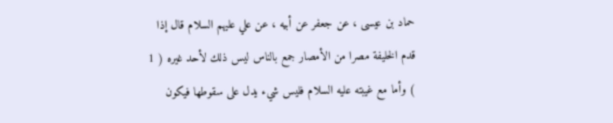حماد بن عيسى ، عن جعفر عن أبيه ، عن علي عليهم السلام قال إذا قدم الخليفة مصرا من الأمصار جمع بالناس ليس ذلك لأحد غيره ( 1 ) وأما مع غيبته عليه السلام فليس شيء يدل على سقوطها فيكون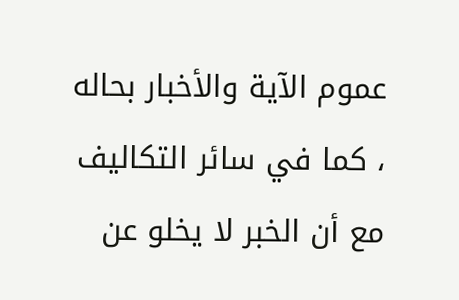عموم الآية والأخبار بحاله ، كما في سائر التكاليف مع أن الخبر لا يخلو عن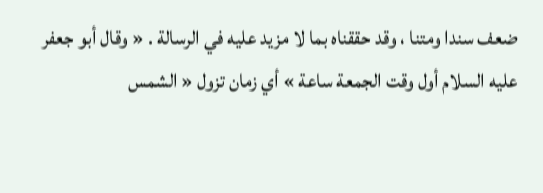ضعف سندا ومتنا ، وقد حققناه بما لا مزيد عليه في الرسالة . « وقال أبو جعفر عليه السلام أول وقت الجمعة ساعة » أي زمان تزول « الشمس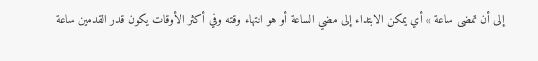إلى أن تمضى ساعة » أي يمكن الابتداء إلى مضي الساعة أو هو انتهاء وقته وفي أكثر الأوقات يكون قدر القدمين ساعة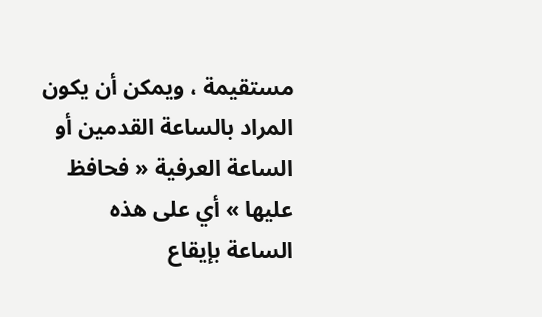مستقيمة ، ويمكن أن يكون المراد بالساعة القدمين أو الساعة العرفية « فحافظ عليها » أي على هذه الساعة بإيقاع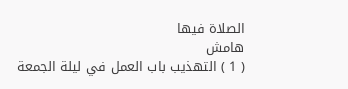الصلاة فيها
هامش
( 1 ) التهذيب باب العمل في ليلة الجمعة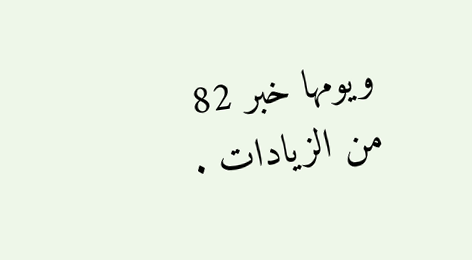ويومها خبر 82 من الزيادات .